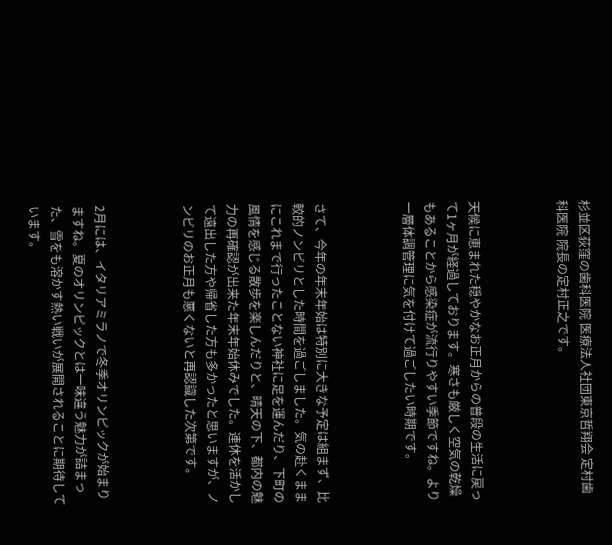杉並区荻窪の歯科医院 医療法人社団東京哲翔会 定村歯科医院 院長の定村正之です。



天候に恵まれた穏やかなお正月からの普段の生活に戻って1ヶ月が経過しております。寒さも厳しく空気の乾燥もあることから感染症が流行りやすい季節ですね。より一層体調管理に気を付けて過ごしたい時期です。



さて、今年の年末年始は特別に大きな予定は組まず、比較的ノンビリとした時間を過ごしました。気の赴くままにこれまで行ったことない神社に足を運んだり、下町の風情を感じる散歩を楽しんだりと、晴天の下、都内の魅力の再確認が出来た年末年始休みでした。連休を活かして遠出した方や帰省した方も多かったと思いますが、ノンビリのお正月も悪くないと再認識した次第です。



2月には、イタリアミラノで冬季オリンピックが始まりますね。夏のオリンピックとは一味違う魅力が詰まった、雪をも溶かす熱い戦いが展開されることに期待しています。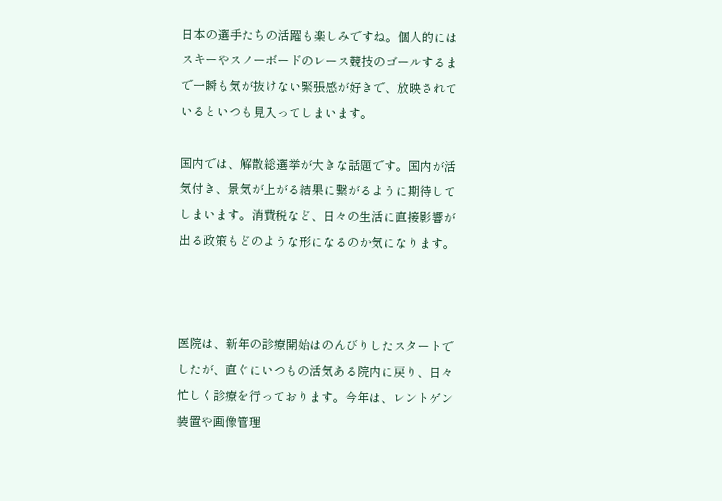日本の選手たちの活躍も楽しみですね。個人的にはスキーやスノーボードのレース競技のゴールするまで一瞬も気が抜けない緊張感が好きで、放映されているといつも見入ってしまいます。

国内では、解散総選挙が大きな話題です。国内が活気付き、景気が上がる結果に繋がるように期待してしまいます。消費税など、日々の生活に直接影響が出る政策もどのような形になるのか気になります。



医院は、新年の診療開始はのんびりしたスタートでしたが、直ぐにいつもの活気ある院内に戻り、日々忙しく診療を行っております。今年は、レントゲン装置や画像管理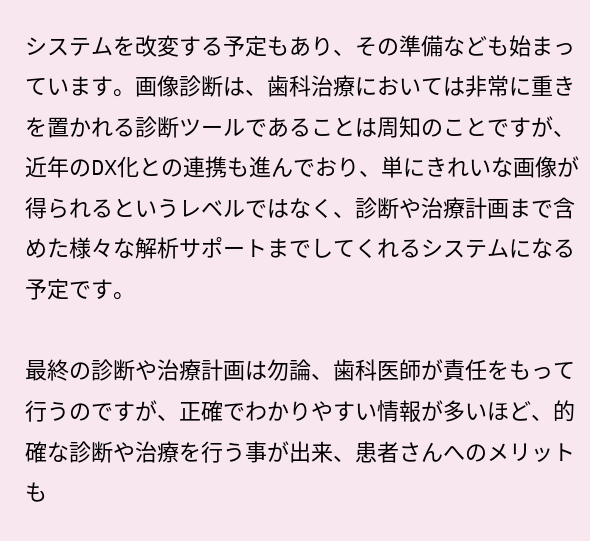システムを改変する予定もあり、その準備なども始まっています。画像診断は、歯科治療においては非常に重きを置かれる診断ツールであることは周知のことですが、近年のDX化との連携も進んでおり、単にきれいな画像が得られるというレベルではなく、診断や治療計画まで含めた様々な解析サポートまでしてくれるシステムになる予定です。

最終の診断や治療計画は勿論、歯科医師が責任をもって行うのですが、正確でわかりやすい情報が多いほど、的確な診断や治療を行う事が出来、患者さんへのメリットも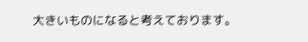大きいものになると考えております。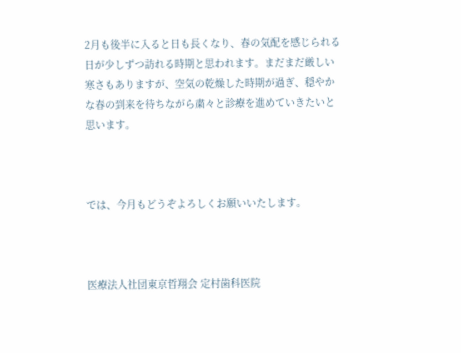2月も後半に入ると日も長くなり、春の気配を感じられる日が少しずつ訪れる時期と思われます。まだまだ厳しい寒さもありますが、空気の乾燥した時期が過ぎ、穏やかな春の到来を待ちながら粛々と診療を進めていきたいと思います。



では、今月もどうぞよろしくお願いいたします。



医療法人社団東京哲翔会 定村歯科医院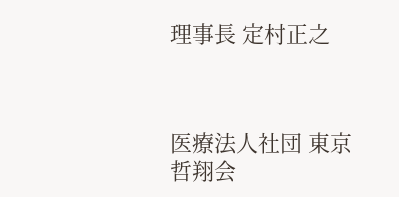理事長 定村正之



医療法人社団 東京哲翔会